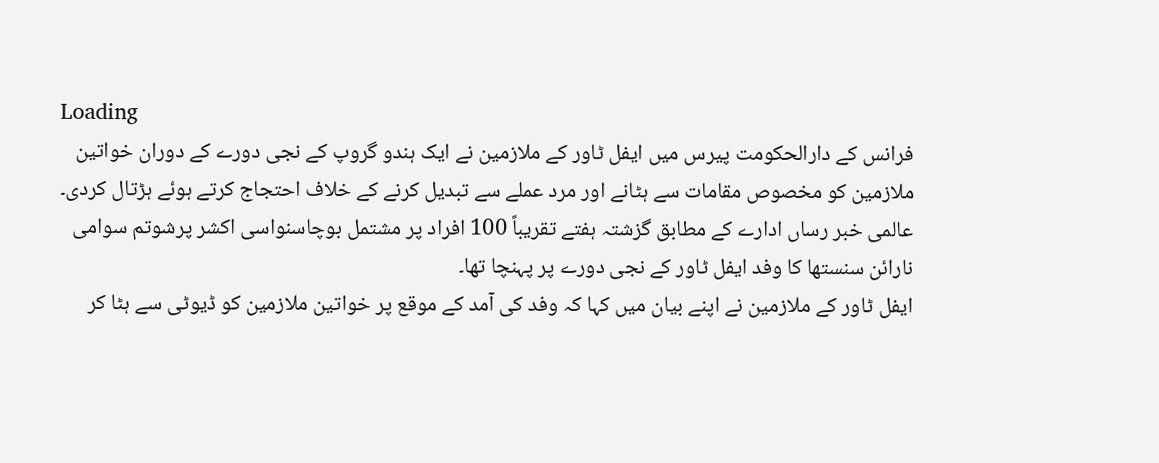Loading
فرانس کے دارالحکومت پیرس میں ایفل ٹاور کے ملازمین نے ایک ہندو گروپ کے نجی دورے کے دوران خواتین ملازمین کو مخصوص مقامات سے ہٹانے اور مرد عملے سے تبدیل کرنے کے خلاف احتجاج کرتے ہوئے ہڑتال کردی۔
عالمی خبر رساں ادارے کے مطابق گزشتہ ہفتے تقریباً 100 افراد پر مشتمل بوچاسنواسی اکشر پرشوتم سوامی نارائن سنستھا کا وفد ایفل ٹاور کے نجی دورے پر پہنچا تھا۔
ایفل ٹاور کے ملازمین نے اپنے بیان میں کہا کہ وفد کی آمد کے موقع پر خواتین ملازمین کو ڈیوٹی سے ہٹا کر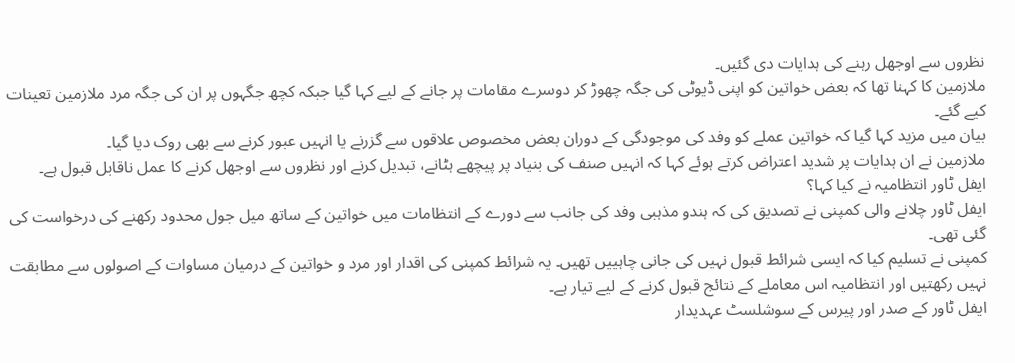نظروں سے اوجھل رہنے کی ہدایات دی گئیں۔
ملازمین کا کہنا تھا کہ بعض خواتین کو اپنی ڈیوٹی کی جگہ چھوڑ کر دوسرے مقامات پر جانے کے لیے کہا گیا جبکہ کچھ جگہوں پر ان کی جگہ مرد ملازمین تعینات کیے گئے۔
بیان میں مزید کہا گیا کہ خواتین عملے کو وفد کی موجودگی کے دوران بعض مخصوص علاقوں سے گزرنے یا انہیں عبور کرنے سے بھی روک دیا گیا۔
ملازمین نے ان ہدایات پر شدید اعتراض کرتے ہوئے کہا کہ انہیں صنف کی بنیاد پر پیچھے ہٹانے، تبدیل کرنے اور نظروں سے اوجھل کرنے کا عمل ناقابل قبول ہے۔
ایفل ٹاور انتظامیہ نے کیا کہا؟
ایفل ٹاور چلانے والی کمپنی نے تصدیق کی کہ ہندو مذہبی وفد کی جانب سے دورے کے انتظامات میں خواتین کے ساتھ میل جول محدود رکھنے کی درخواست کی گئی تھی۔
کمپنی نے تسلیم کیا کہ ایسی شرائط قبول نہیں کی جانی چاہییں تھیں۔ یہ شرائط کمپنی کی اقدار اور مرد و خواتین کے درمیان مساوات کے اصولوں سے مطابقت نہیں رکھتیں اور انتظامیہ اس معاملے کے نتائج قبول کرنے کے لیے تیار ہے۔
ایفل ٹاور کے صدر اور پیرس کے سوشلسٹ عہدیدار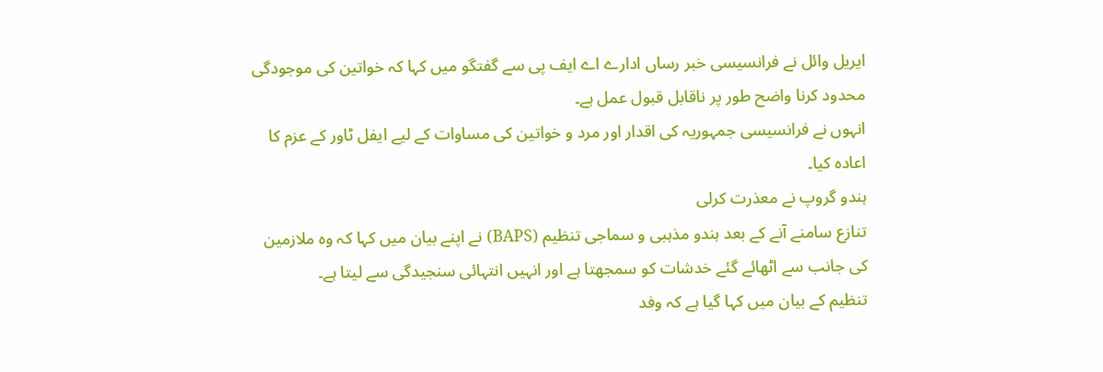ایریل وائل نے فرانسیسی خبر رساں ادارے اے ایف پی سے گفتگو میں کہا کہ خواتین کی موجودگی محدود کرنا واضح طور پر ناقابل قبول عمل ہے۔
انہوں نے فرانسیسی جمہوریہ کی اقدار اور مرد و خواتین کی مساوات کے لیے ایفل ٹاور کے عزم کا اعادہ کیا۔
ہندو گروپ نے معذرت کرلی
تنازع سامنے آنے کے بعد ہندو مذہبی و سماجی تنظیم (BAPS) نے اپنے بیان میں کہا کہ وہ ملازمین کی جانب سے اٹھائے گئے خدشات کو سمجھتا ہے اور انہیں انتہائی سنجیدگی سے لیتا ہے۔
تنظیم کے بیان میں کہا گیا ہے کہ وفد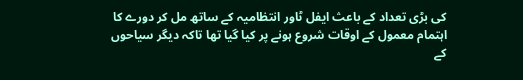کی بڑی تعداد کے باعث ایفل ٹاور انتظامیہ کے ساتھ مل کر دورے کا اہتمام معمول کے اوقات شروع ہونے پر کیا گیا تھا تاکہ دیگر سیاحوں کے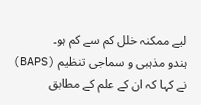لیے ممکنہ خلل کم سے کم ہو۔
ہندو مذہبی و سماجی تنظیم (BAPS) نے کہا کہ ان کے علم کے مطابق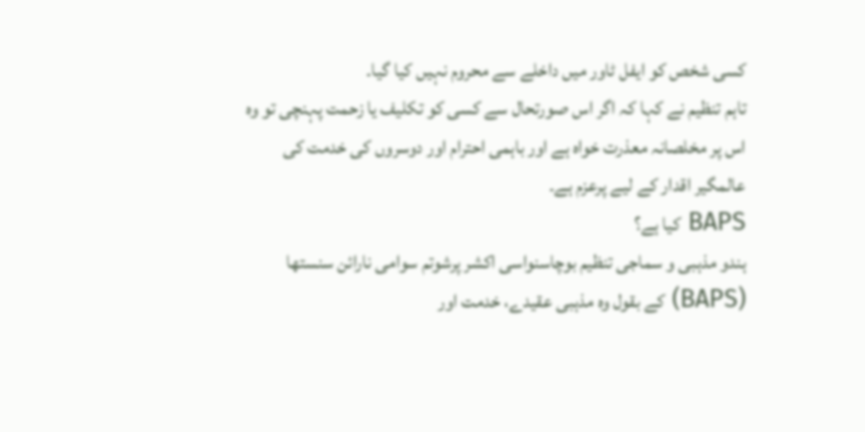کسی شخص کو ایفل ٹاور میں داخلے سے محروم نہیں کیا گیا۔
تاہم تنظیم نے کہا کہ اگر اس صورتحال سے کسی کو تکلیف یا زحمت پہنچی تو وہ اس پر مخلصانہ معذرت خواہ ہے اور باہمی احترام اور دوسروں کی خدمت کی عالمگیر اقدار کے لیے پرعزم ہے۔
BAPS کیا ہے؟
ہندو مذہبی و سماجی تنظیم بوچاسنواسی اکشر پرشوتم سوامی نارائن سنستھا (BAPS) کے بقول وہ مذہبی عقیدے، خدمت اور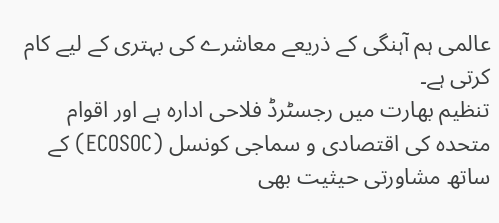عالمی ہم آہنگی کے ذریعے معاشرے کی بہتری کے لیے کام کرتی ہے۔
تنظیم بھارت میں رجسٹرڈ فلاحی ادارہ ہے اور اقوام متحدہ کی اقتصادی و سماجی کونسل (ECOSOC) کے ساتھ مشاورتی حیثیت بھی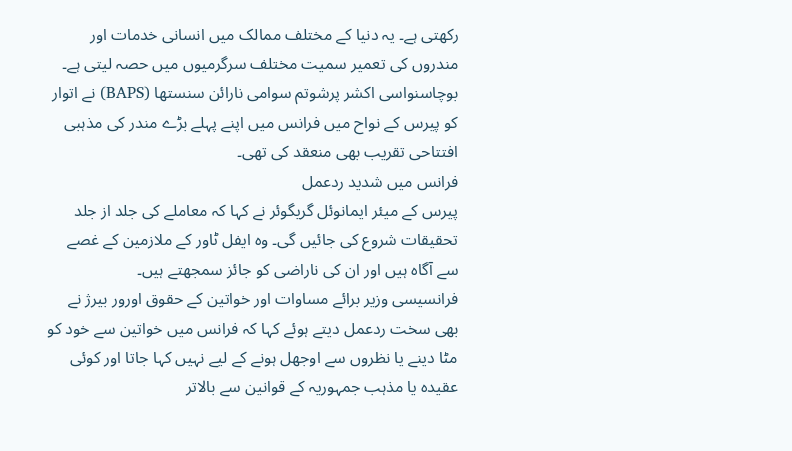رکھتی ہے۔ یہ دنیا کے مختلف ممالک میں انسانی خدمات اور مندروں کی تعمیر سمیت مختلف سرگرمیوں میں حصہ لیتی ہے۔
بوچاسنواسی اکشر پرشوتم سوامی نارائن سنستھا (BAPS) نے اتوار کو پیرس کے نواح میں فرانس میں اپنے پہلے بڑے مندر کی مذہبی افتتاحی تقریب بھی منعقد کی تھی۔
فرانس میں شدید ردعمل
پیرس کے میئر ایمانوئل گریگوئر نے کہا کہ معاملے کی جلد از جلد تحقیقات شروع کی جائیں گی۔ وہ ایفل ٹاور کے ملازمین کے غصے سے آگاہ ہیں اور ان کی ناراضی کو جائز سمجھتے ہیں۔
فرانسیسی وزیر برائے مساوات اور خواتین کے حقوق اورور بیرژ نے بھی سخت ردعمل دیتے ہوئے کہا کہ فرانس میں خواتین سے خود کو مٹا دینے یا نظروں سے اوجھل ہونے کے لیے نہیں کہا جاتا اور کوئی عقیدہ یا مذہب جمہوریہ کے قوانین سے بالاتر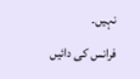نہیں۔
فرانس کی دائیں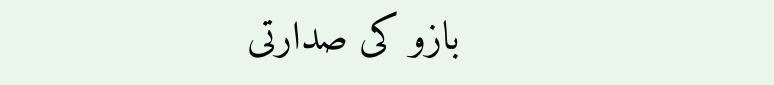بازو کی صدارتی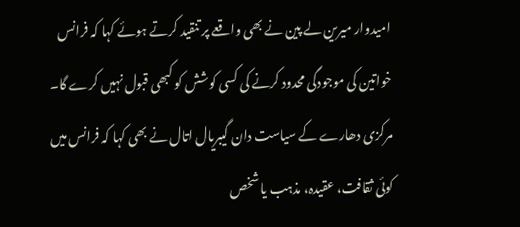امیدوار میرین لے پین نے بھی واقعے پر تنقید کرتے ہوئے کہا کہ فرانس خواتین کی موجودگی محدود کرنے کی کسی کوشش کو کبھی قبول نہیں کرے گا۔
مرکزی دھارے کے سیاست دان گیبریال اتال نے بھی کہا کہ فرانس میں کوئی ثقافت، عقیدہ، مذہب یا شخص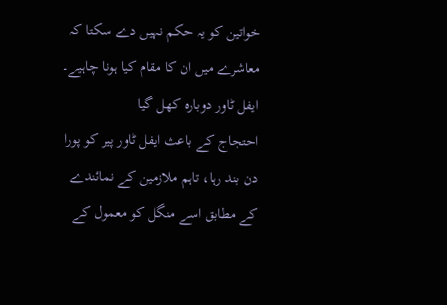خواتین کو یہ حکم نہیں دے سکتا کہ معاشرے میں ان کا مقام کیا ہونا چاہیے۔
ایفل ٹاور دوبارہ کھل گیا
احتجاج کے باعث ایفل ٹاور پیر کو پورا دن بند رہا، تاہم ملازمین کے نمائندے کے مطابق اسے منگل کو معمول کے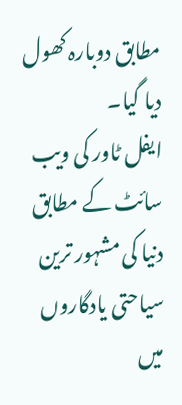مطابق دوبارہ کھول دیا گیا۔
ایفل ٹاور کی ویب سائٹ کے مطابق دنیا کی مشہور ترین سیاحتی یادگاروں میں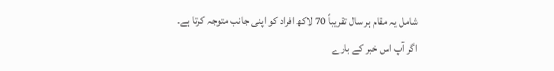شامل یہ مقام ہر سال تقریباً 70 لاکھ افراد کو اپنی جانب متوجہ کرتا ہے۔
اگر آپ اس خبر کے بارے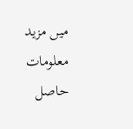میں مزید معلومات حاصل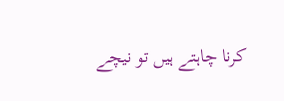کرنا چاہتے ہیں تو نیچے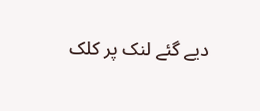دیے گئے لنک پر کلک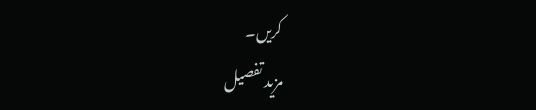کریں۔
مزید تفصیل